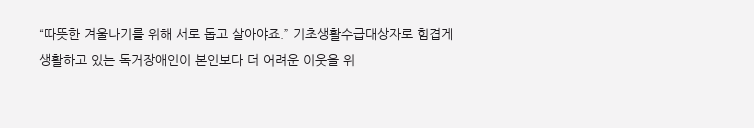“따뜻한 겨울나기를 위해 서로 돕고 살아야죠.” 기초생활수급대상자로 힘겹게 생활하고 있는 독거장애인이 본인보다 더 어려운 이웃을 위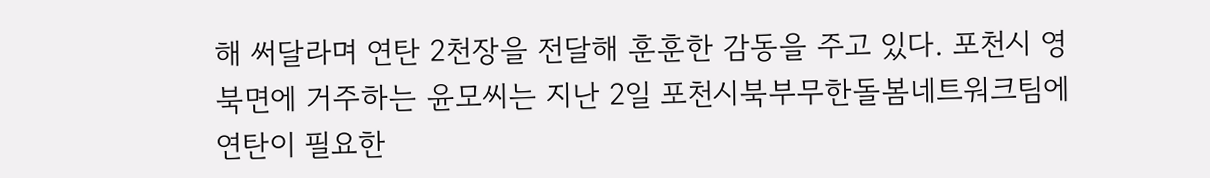해 써달라며 연탄 2천장을 전달해 훈훈한 감동을 주고 있다. 포천시 영북면에 거주하는 윤모씨는 지난 2일 포천시북부무한돌봄네트워크팀에 연탄이 필요한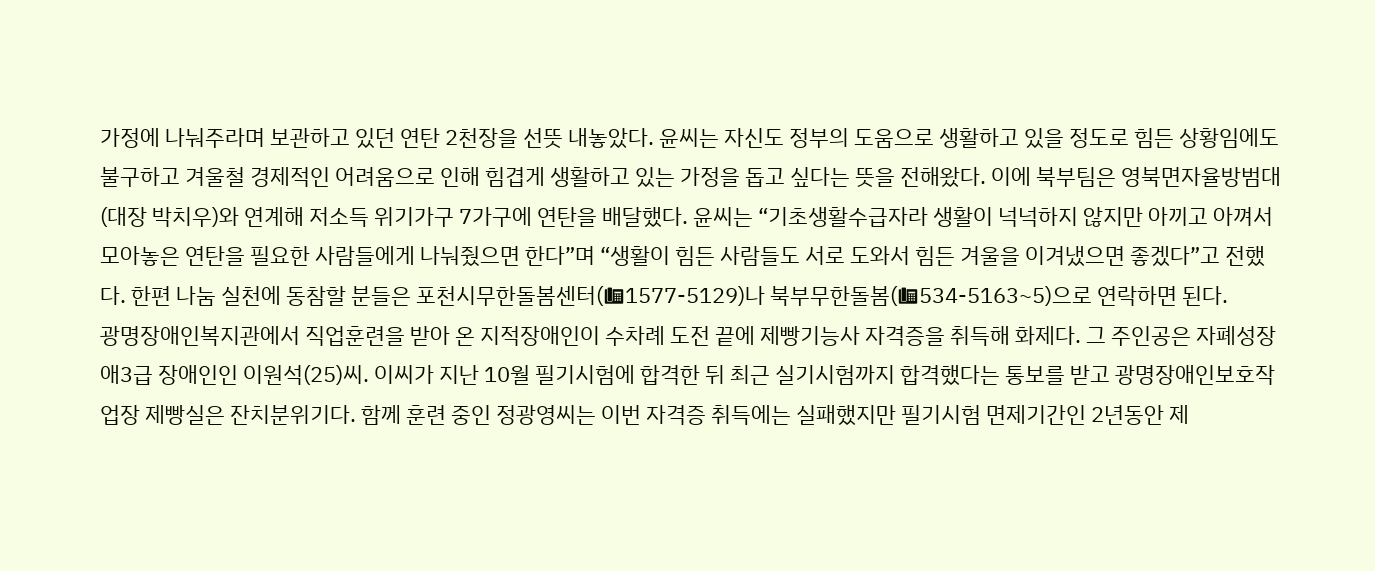가정에 나눠주라며 보관하고 있던 연탄 2천장을 선뜻 내놓았다. 윤씨는 자신도 정부의 도움으로 생활하고 있을 정도로 힘든 상황임에도 불구하고 겨울철 경제적인 어려움으로 인해 힘겹게 생활하고 있는 가정을 돕고 싶다는 뜻을 전해왔다. 이에 북부팀은 영북면자율방범대(대장 박치우)와 연계해 저소득 위기가구 7가구에 연탄을 배달했다. 윤씨는 “기초생활수급자라 생활이 넉넉하지 않지만 아끼고 아껴서 모아놓은 연탄을 필요한 사람들에게 나눠줬으면 한다”며 “생활이 힘든 사람들도 서로 도와서 힘든 겨울을 이겨냈으면 좋겠다”고 전했다. 한편 나눔 실천에 동참할 분들은 포천시무한돌봄센터(☎1577-5129)나 북부무한돌봄(☎534-5163~5)으로 연락하면 된다.
광명장애인복지관에서 직업훈련을 받아 온 지적장애인이 수차례 도전 끝에 제빵기능사 자격증을 취득해 화제다. 그 주인공은 자폐성장애3급 장애인인 이원석(25)씨. 이씨가 지난 10월 필기시험에 합격한 뒤 최근 실기시험까지 합격했다는 통보를 받고 광명장애인보호작업장 제빵실은 잔치분위기다. 함께 훈련 중인 정광영씨는 이번 자격증 취득에는 실패했지만 필기시험 면제기간인 2년동안 제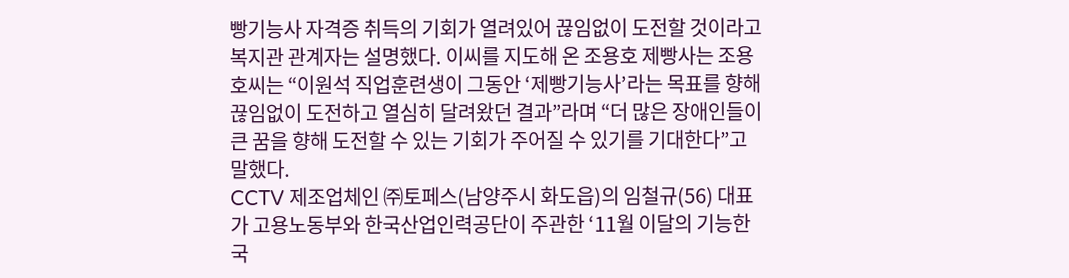빵기능사 자격증 취득의 기회가 열려있어 끊임없이 도전할 것이라고 복지관 관계자는 설명했다. 이씨를 지도해 온 조용호 제빵사는 조용호씨는 “이원석 직업훈련생이 그동안 ‘제빵기능사’라는 목표를 향해 끊임없이 도전하고 열심히 달려왔던 결과”라며 “더 많은 장애인들이 큰 꿈을 향해 도전할 수 있는 기회가 주어질 수 있기를 기대한다”고 말했다.
CCTV 제조업체인 ㈜토페스(남양주시 화도읍)의 임철규(56) 대표가 고용노동부와 한국산업인력공단이 주관한 ‘11월 이달의 기능한국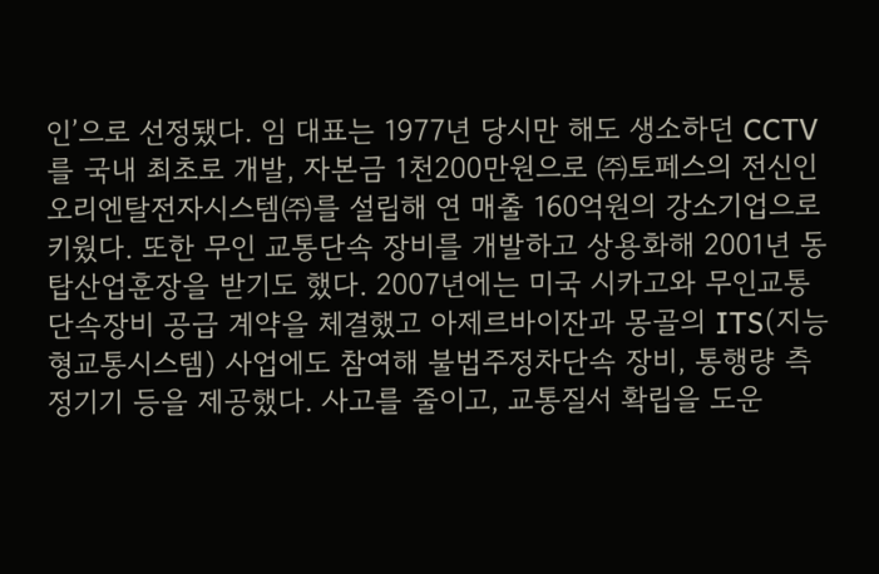인’으로 선정됐다. 임 대표는 1977년 당시만 해도 생소하던 CCTV를 국내 최초로 개발, 자본금 1천200만원으로 ㈜토페스의 전신인 오리엔탈전자시스템㈜를 설립해 연 매출 160억원의 강소기업으로 키웠다. 또한 무인 교통단속 장비를 개발하고 상용화해 2001년 동탑산업훈장을 받기도 했다. 2007년에는 미국 시카고와 무인교통단속장비 공급 계약을 체결했고 아제르바이잔과 몽골의 ITS(지능형교통시스템) 사업에도 참여해 불법주정차단속 장비, 통행량 측정기기 등을 제공했다. 사고를 줄이고, 교통질서 확립을 도운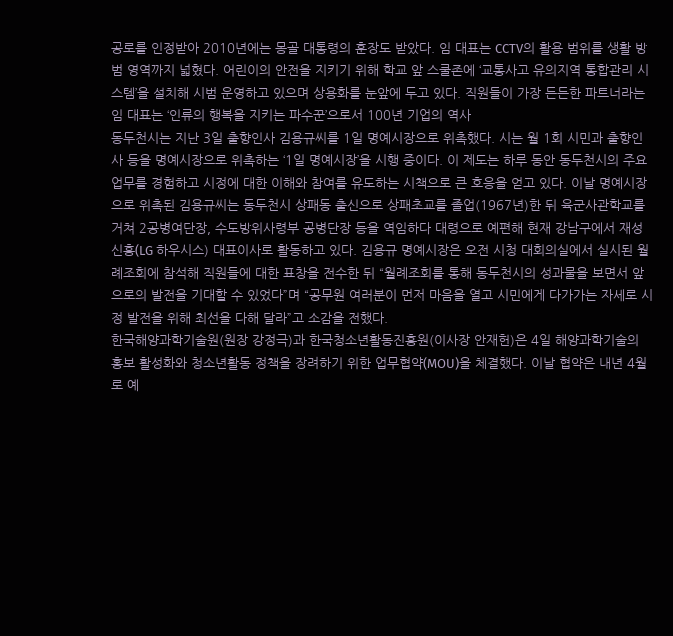공로를 인정받아 2010년에는 몽골 대통령의 훈장도 받았다. 임 대표는 CCTV의 활용 범위를 생활 방범 영역까지 넓혔다. 어린이의 안전을 지키기 위해 학교 앞 스쿨존에 ‘교통사고 유의지역 통합관리 시스템’을 설치해 시범 운영하고 있으며 상용화를 눈앞에 두고 있다. 직원들이 가장 든든한 파트너라는 임 대표는 ‘인류의 행복을 지키는 파수꾼’으로서 100년 기업의 역사
동두천시는 지난 3일 출향인사 김용규씨를 1일 명예시장으로 위촉했다. 시는 월 1회 시민과 출향인사 등을 명예시장으로 위촉하는 ‘1일 명예시장’을 시행 중이다. 이 제도는 하루 동안 동두천시의 주요업무를 경험하고 시정에 대한 이해와 참여를 유도하는 시책으로 큰 호응을 얻고 있다. 이날 명예시장으로 위촉된 김용규씨는 동두천시 상패동 출신으로 상패초교를 졸업(1967년)한 뒤 육군사관학교를 거쳐 2공병여단장, 수도방위사령부 공병단장 등을 역임하다 대령으로 예편해 현재 강남구에서 재성신흥(LG 하우시스) 대표이사로 활동하고 있다. 김용규 명예시장은 오전 시청 대회의실에서 실시된 월례조회에 참석해 직원들에 대한 표창을 전수한 뒤 “월례조회를 통해 동두천시의 성과물을 보면서 앞으로의 발전을 기대할 수 있었다”며 “공무원 여러분이 먼저 마음을 열고 시민에게 다가가는 자세로 시정 발전을 위해 최선을 다해 달라”고 소감을 전했다.
한국해양과학기술원(원장 강정극)과 한국청소년활동진흥원(이사장 안재헌)은 4일 해양과학기술의 홍보 활성화와 청소년활동 정책을 장려하기 위한 업무협약(MOU)을 체결했다. 이날 협약은 내년 4월로 예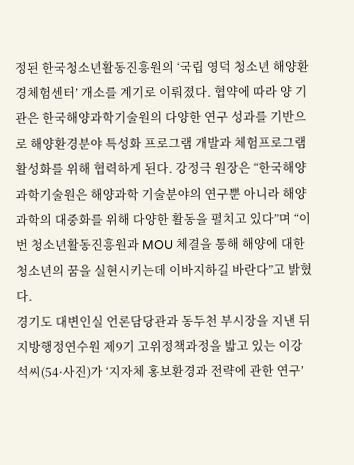정된 한국청소년활동진흥원의 ‘국립 영덕 청소년 해양환경체험센터’ 개소를 계기로 이뤄졌다. 협약에 따라 양 기관은 한국해양과학기술원의 다양한 연구 성과를 기반으로 해양환경분야 특성화 프로그램 개발과 체험프로그램 활성화를 위해 협력하게 된다. 강정극 원장은 “한국해양과학기술원은 해양과학 기술분야의 연구뿐 아니라 해양과학의 대중화를 위해 다양한 활동을 펼치고 있다”며 “이번 청소년활동진흥원과 MOU 체결을 통해 해양에 대한 청소년의 꿈을 실현시키는데 이바지하길 바란다”고 밝혔다.
경기도 대변인실 언론담당관과 동두천 부시장을 지낸 뒤 지방행정연수원 제9기 고위정책과정을 밟고 있는 이강석씨(54·사진)가 ‘지자체 홍보환경과 전략에 관한 연구’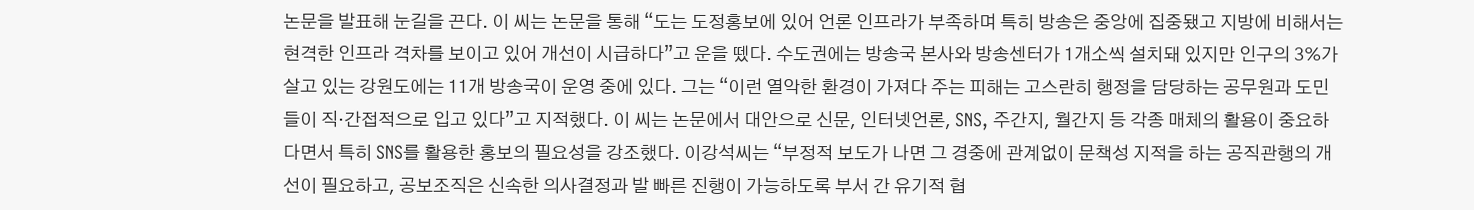논문을 발표해 눈길을 끈다. 이 씨는 논문을 통해 “도는 도정홍보에 있어 언론 인프라가 부족하며 특히 방송은 중앙에 집중됐고 지방에 비해서는 현격한 인프라 격차를 보이고 있어 개선이 시급하다”고 운을 뗐다. 수도권에는 방송국 본사와 방송센터가 1개소씩 설치돼 있지만 인구의 3%가 살고 있는 강원도에는 11개 방송국이 운영 중에 있다. 그는 “이런 열악한 환경이 가져다 주는 피해는 고스란히 행정을 담당하는 공무원과 도민들이 직·간접적으로 입고 있다”고 지적했다. 이 씨는 논문에서 대안으로 신문, 인터넷언론, SNS, 주간지, 월간지 등 각종 매체의 활용이 중요하다면서 특히 SNS를 활용한 홍보의 필요성을 강조했다. 이강석씨는 “부정적 보도가 나면 그 경중에 관계없이 문책성 지적을 하는 공직관행의 개선이 필요하고, 공보조직은 신속한 의사결정과 발 빠른 진행이 가능하도록 부서 간 유기적 협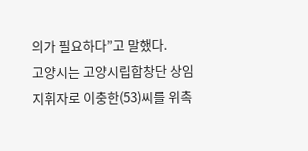의가 필요하다”고 말했다.
고양시는 고양시립합창단 상임지휘자로 이충한(53)씨를 위촉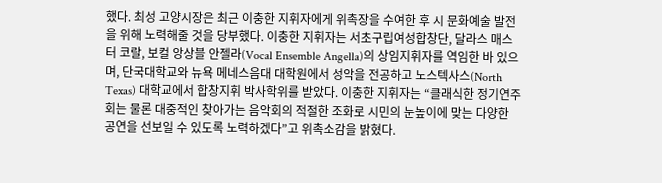했다. 최성 고양시장은 최근 이충한 지휘자에게 위촉장을 수여한 후 시 문화예술 발전을 위해 노력해줄 것을 당부했다. 이충한 지휘자는 서초구립여성합창단, 달라스 매스터 코랄, 보컬 앙상블 안젤라(Vocal Ensemble Angella)의 상임지휘자를 역임한 바 있으며, 단국대학교와 뉴욕 메네스음대 대학원에서 성악을 전공하고 노스텍사스(North Texas) 대학교에서 합창지휘 박사학위를 받았다. 이충한 지휘자는 “클래식한 정기연주회는 물론 대중적인 찾아가는 음악회의 적절한 조화로 시민의 눈높이에 맞는 다양한 공연을 선보일 수 있도록 노력하겠다”고 위촉소감을 밝혔다.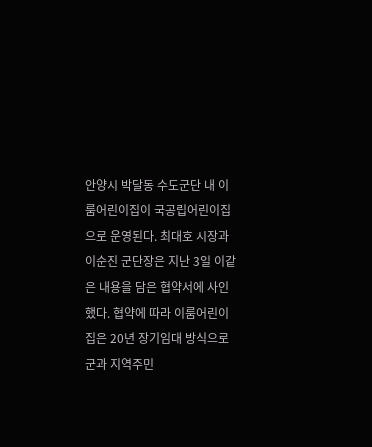안양시 박달동 수도군단 내 이룸어린이집이 국공립어린이집으로 운영된다. 최대호 시장과 이순진 군단장은 지난 3일 이같은 내용을 담은 협약서에 사인했다. 협약에 따라 이룸어린이집은 20년 장기임대 방식으로 군과 지역주민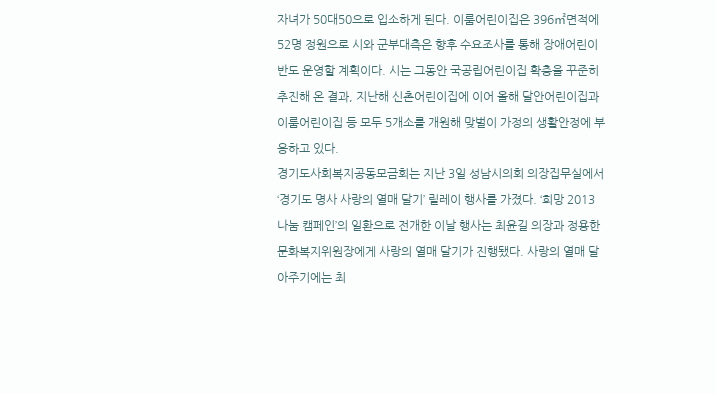자녀가 50대50으로 입소하게 된다. 이룸어린이집은 396㎡면적에 52명 정원으로 시와 군부대측은 향후 수요조사를 통해 장애어린이반도 운영할 계획이다. 시는 그동안 국공립어린이집 확충을 꾸준히 추진해 온 결과, 지난해 신촌어린이집에 이어 올해 달안어린이집과 이룸어린이집 등 모두 5개소를 개원해 맞벌이 가정의 생활안정에 부응하고 있다.
경기도사회복지공동모금회는 지난 3일 성남시의회 의장집무실에서 ‘경기도 명사 사랑의 열매 달기’ 릴레이 행사를 가졌다. ‘희망 2013 나눔 캠페인’의 일환으로 전개한 이날 행사는 최윤길 의장과 정용한 문화복지위원장에게 사랑의 열매 달기가 진행됐다. 사랑의 열매 달아주기에는 최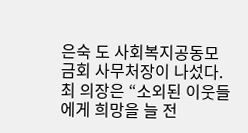은숙 도 사회복지공동모금회 사무처장이 나섰다. 최 의장은 “소외된 이웃들에게 희망을 늘 전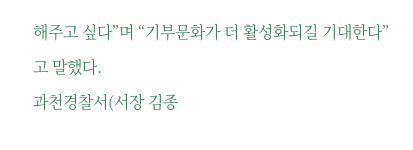해주고 싶다”며 “기부문화가 더 활성화되길 기대한다”고 말했다.
과천경찰서(서장 김종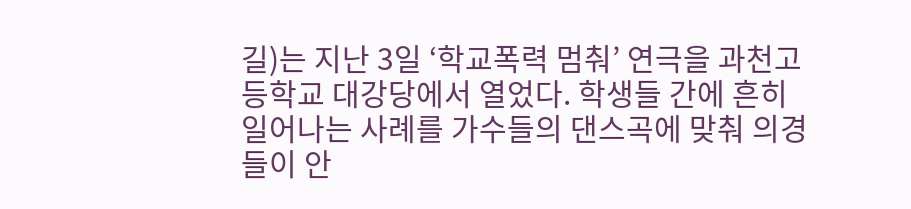길)는 지난 3일 ‘학교폭력 멈춰’ 연극을 과천고등학교 대강당에서 열었다. 학생들 간에 흔히 일어나는 사례를 가수들의 댄스곡에 맞춰 의경들이 안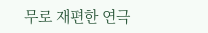무로 재편한 연극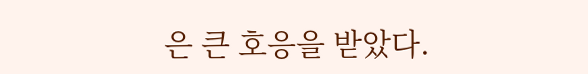은 큰 호응을 받았다.